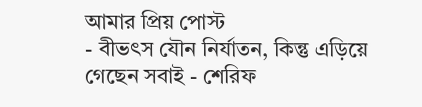আমার প্রিয় পোস্ট
- বীভৎস যৌন নির্যাতন, কিন্তু এড়িয়ে গেছেন সবাই - শেরিফ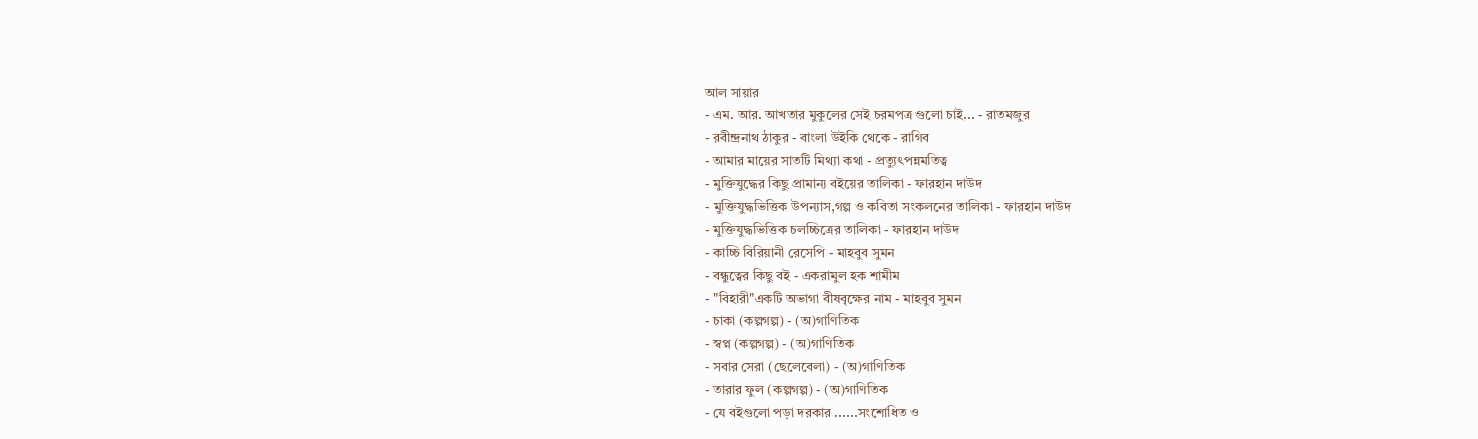আল সায়ার
- এম. আর. আখতার মুকুলের সেই চরমপত্র গুলো চাই... - রাতমজুর
- রবীন্দ্রনাথ ঠাকুর - বাংলা উইকি থেকে - রাগিব
- আমার মায়ের সাতটি মিথ্যা কথা - প্রত্যুৎপন্নমতিত্ব
- মুক্তিযুদ্ধের কিছু প্রামান্য বইয়ের তালিকা - ফারহান দাউদ
- মুক্তিযুদ্ধভিত্তিক উপন্যাস,গল্প ও কবিতা সংকলনের তালিকা - ফারহান দাউদ
- মুক্তিযুদ্ধভিত্তিক চলচ্চিত্রের তালিকা - ফারহান দাউদ
- কাচ্চি বিরিয়ানী রেসেপি - মাহবুব সুমন
- বন্ধুত্বের কিছু বই - একরামুল হক শামীম
- "বিহারী"একটি অভাগা বীষবৃক্ষের নাম - মাহবুব সুমন
- চাকা (কল্পগল্প) - (অ)গাণিতিক
- স্বপ্ন (কল্পগল্প) - (অ)গাণিতিক
- সবার সেরা (ছেলেবেলা) - (অ)গাণিতিক
- তারার ফুল (কল্পগল্প) - (অ)গাণিতিক
- যে বইগুলো পড়া দরকার ......সংশোধিত ও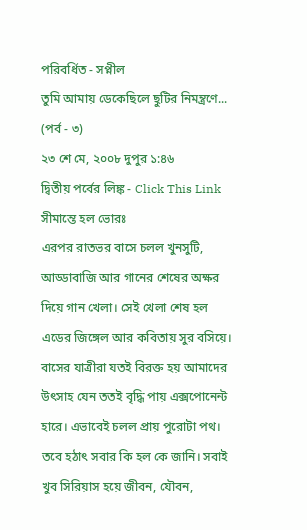পরিবর্ধিত - সপ্নীল
তুমি আমায় ডেকেছিলে ছুটির নিমন্ত্রণে... (পর্ব - ৩)
২৩ শে মে, ২০০৮ দুপুর ১:৪৬
দ্বিতীয় পর্বের লিঙ্ক - Click This Link
সীমান্তে হল ভোরঃ
এরপর রাতভর বাসে চলল খুনসুটি, আড্ডাবাজি আর গানের শেষের অক্ষর দিয়ে গান খেলা। সেই খেলা শেষ হল এডের জিঙ্গেল আর কবিতায় সুর বসিয়ে। বাসের যাত্রীরা যতই বিরক্ত হয় আমাদের উৎসাহ যেন ততই বৃদ্ধি পায় এক্সপোনেন্ট হারে। এভাবেই চলল প্রায় পুরোটা পথ। তবে হঠাৎ সবার কি হল কে জানি। সবাই খুব সিরিয়াস হয়ে জীবন, যৌবন,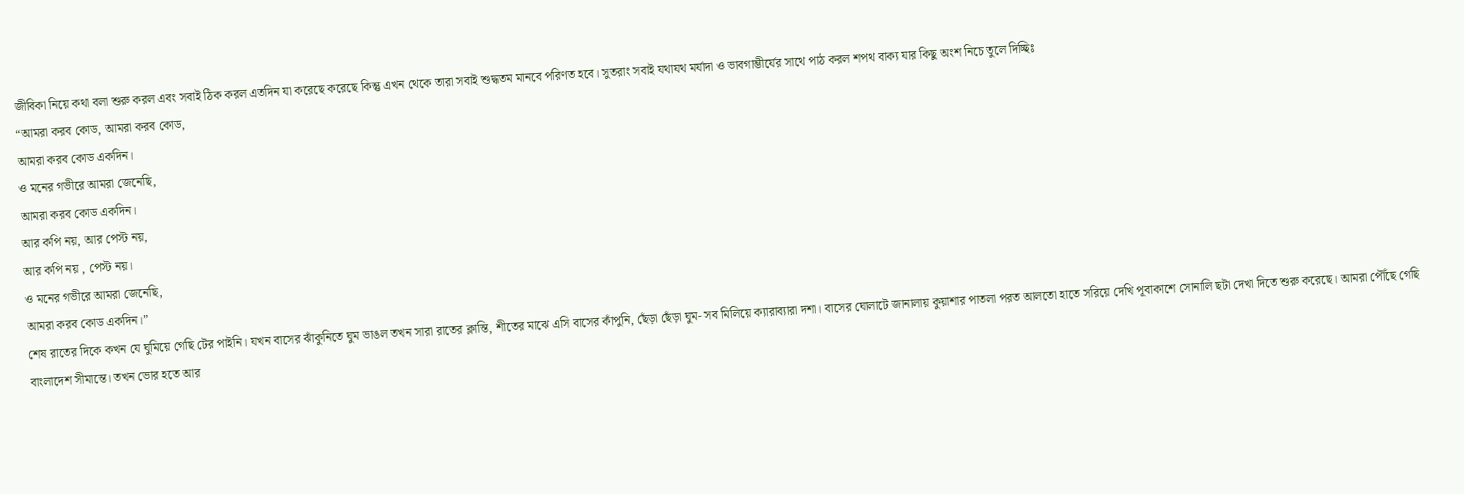জীবিকা নিয়ে কথা বলা শুরু করল এবং সবাই ঠিক করল এতদিন যা করেছে করেছে কিন্তু এখন থেকে তারা সবাই শুদ্ধতম মানবে পরিণত হবে। সুতরাং সবাই যথাযথ মর্যাদা ও ভাবগাম্ভীর্যের সাথে পাঠ করল শপথ বাক্য যার কিছু অংশ নিচে তুলে দিচ্ছিঃ
“আমরা করব কোড, আমরা করব কোড,
আমরা করব কোড একদিন।
ও মনের গভীরে আমরা জেনেছি,
আমরা করব কোড একদিন।
আর কপি নয়, আর পেস্ট নয়,
আর কপি নয় , পেস্ট নয়।
ও মনের গভীরে আমরা জেনেছি,
আমরা করব কোড একদিন।”
শেষ রাতের দিকে কখন যে ঘুমিয়ে গেছি টের পাইনি। যখন বাসের ঝাঁকুনিতে ঘুম ভাঙল তখন সারা রাতের ক্লান্তি, শীতের মাঝে এসি বাসের কাঁপুনি, ছেঁড়া ছেঁড়া ঘুম- সব মিলিয়ে ক্যারাব্যারা দশা। বাসের ঘোলাটে জানালায় কুয়াশার পাতলা পরত আলতো হাতে সরিয়ে দেখি পূবাকাশে সোনালি ছটা দেখা দিতে শুরু করেছে। আমরা পৌঁছে গেছি বাংলাদেশ সীমান্তে। তখন ভোর হতে আর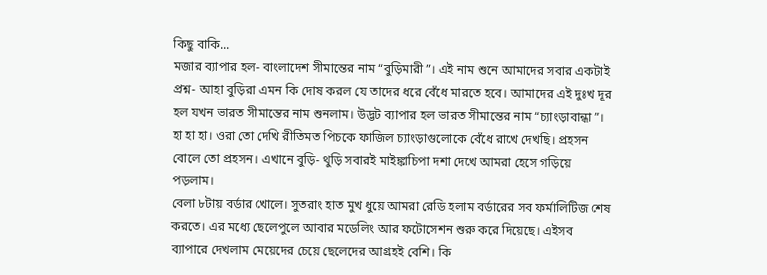কিছু বাকি...
মজার ব্যাপার হল- বাংলাদেশ সীমান্তের নাম “বুড়িমারী”। এই নাম শুনে আমাদের সবার একটাই প্রশ্ন- আহা বুড়িরা এমন কি দোষ করল যে তাদের ধরে বেঁধে মারতে হবে। আমাদের এই দুঃখ দূর হল যখন ভারত সীমান্তের নাম শুনলাম। উদ্ভট ব্যাপার হল ভারত সীমান্তের নাম “চ্যাংড়াবান্ধা”। হা হা হা। ওরা তো দেখি রীতিমত পিচকে ফাজিল চ্যাংড়াগুলোকে বেঁধে রাখে দেখছি। প্রহসন বোলে তো প্রহসন। এখানে বুড়ি- থুড়ি সবারই মাইঙ্কাচিপা দশা দেখে আমরা হেসে গড়িয়ে পড়লাম।
বেলা ৮টায় বর্ডার খোলে। সুতরাং হাত মুখ ধুয়ে আমরা রেডি হলাম বর্ডারের সব ফর্মালিটিজ শেষ করতে। এর মধ্যে ছেলেপুলে আবার মডেলিং আর ফটোসেশন শুরু করে দিয়েছে। এইসব ব্যাপারে দেখলাম মেয়েদের চেয়ে ছেলেদের আগ্রহই বেশি। কি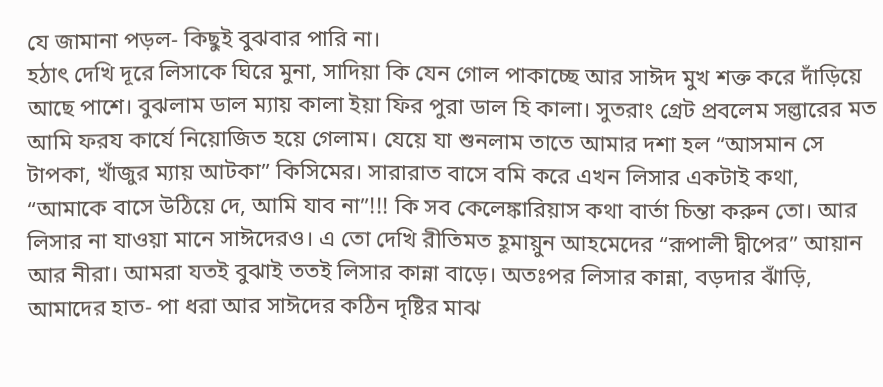যে জামানা পড়ল- কিছুই বুঝবার পারি না।
হঠাৎ দেখি দূরে লিসাকে ঘিরে মুনা, সাদিয়া কি যেন গোল পাকাচ্ছে আর সাঈদ মুখ শক্ত করে দাঁড়িয়ে আছে পাশে। বুঝলাম ডাল ম্যায় কালা ইয়া ফির পুরা ডাল হি কালা। সুতরাং গ্রেট প্রবলেম সল্ভারের মত আমি ফরয কার্যে নিয়োজিত হয়ে গেলাম। যেয়ে যা শুনলাম তাতে আমার দশা হল “আসমান সে টাপকা, খাঁজুর ম্যায় আটকা” কিসিমের। সারারাত বাসে বমি করে এখন লিসার একটাই কথা, “আমাকে বাসে উঠিয়ে দে, আমি যাব না”!!! কি সব কেলেঙ্কারিয়াস কথা বার্তা চিন্তা করুন তো। আর লিসার না যাওয়া মানে সাঈদেরও। এ তো দেখি রীতিমত হূমায়ুন আহমেদের “রূপালী দ্বীপের” আয়ান আর নীরা। আমরা যতই বুঝাই ততই লিসার কান্না বাড়ে। অতঃপর লিসার কান্না, বড়দার ঝাঁড়ি, আমাদের হাত- পা ধরা আর সাঈদের কঠিন দৃষ্টির মাঝ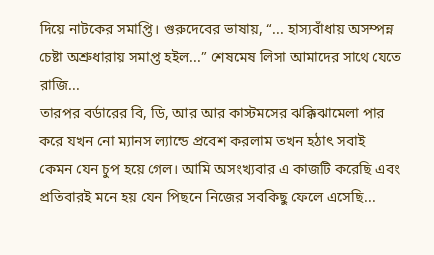দিয়ে নাটকের সমাপ্তি। গুরুদেবের ভাষায়, “... হাস্যবাঁধায় অসম্পন্ন চেষ্টা অশ্রুধারায় সমাপ্ত হইল...” শেষমেষ লিসা আমাদের সাথে যেতে রাজি...
তারপর বর্ডারের বি, ডি, আর আর কাস্টমসের ঝক্কিঝামেলা পার করে যখন নো ম্যানস ল্যান্ডে প্রবেশ করলাম তখন হঠাৎ সবাই কেমন যেন চুপ হয়ে গেল। আমি অসংখ্যবার এ কাজটি করেছি এবং প্রতিবারই মনে হয় যেন পিছনে নিজের সবকিছু ফেলে এসেছি...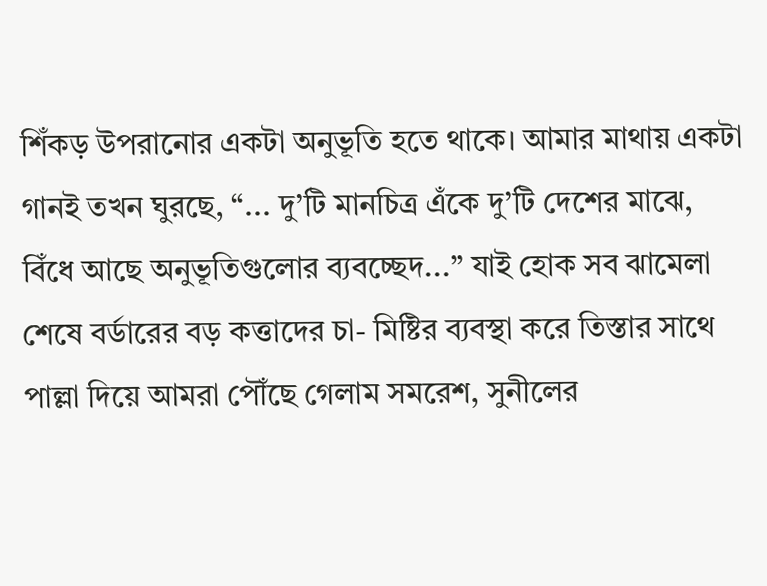শিঁকড় উপরানোর একটা অনুভূতি হতে থাকে। আমার মাথায় একটা গানই তখন ঘুরছে, “... দু’টি মানচিত্র এঁকে দু’টি দেশের মাঝে, বিঁধে আছে অনুভূতিগুলোর ব্যবচ্ছেদ...” যাই হোক সব ঝামেলা শেষে বর্ডারের বড় কত্তাদের চা- মিষ্টির ব্যবস্থা করে তিস্তার সাথে পাল্লা দিয়ে আমরা পৌঁছে গেলাম সমরেশ, সুনীলের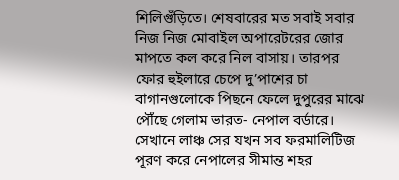শিলিগুঁড়িতে। শেষবারের মত সবাই সবার নিজ নিজ মোবাইল অপারেটরের জোর মাপতে কল করে নিল বাসায়। তারপর ফোর হুইলারে চেপে দু’পাশের চা বাগানগুলোকে পিছনে ফেলে দুপুরের মাঝে পৌঁছে গেলাম ভারত- নেপাল বর্ডারে। সেখানে লাঞ্চ সের যখন সব ফরমালিটিজ পূরণ করে নেপালের সীমান্ত শহর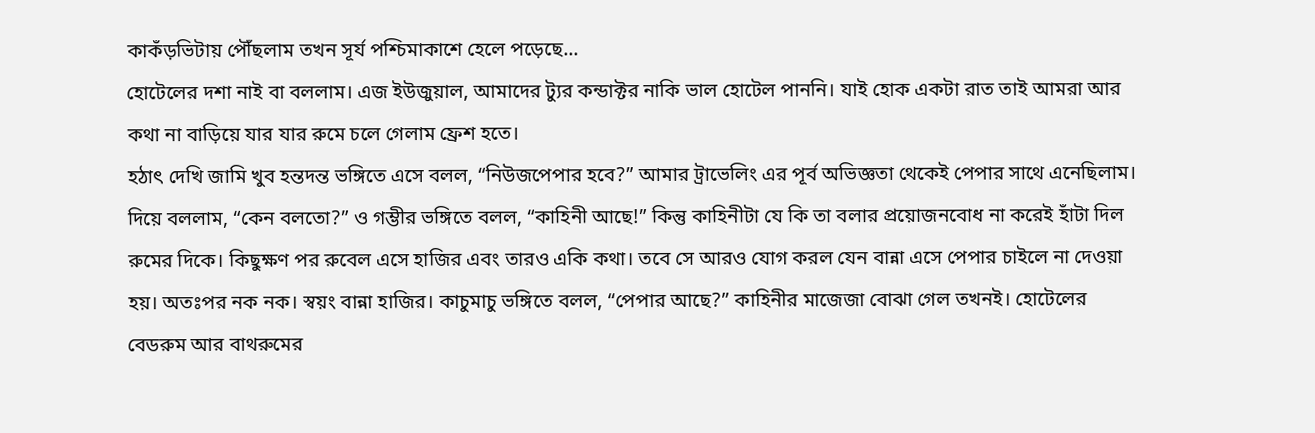কাকঁড়ভিটায় পৌঁছলাম তখন সূর্য পশ্চিমাকাশে হেলে পড়েছে...
হোটেলের দশা নাই বা বললাম। এজ ইউজুয়াল, আমাদের ট্যুর কন্ডাক্টর নাকি ভাল হোটেল পাননি। যাই হোক একটা রাত তাই আমরা আর কথা না বাড়িয়ে যার যার রুমে চলে গেলাম ফ্রেশ হতে।
হঠাৎ দেখি জামি খুব হন্তদন্ত ভঙ্গিতে এসে বলল, “নিউজপেপার হবে?” আমার ট্রাভেলিং এর পূর্ব অভিজ্ঞতা থেকেই পেপার সাথে এনেছিলাম। দিয়ে বললাম, “কেন বলতো?” ও গম্ভীর ভঙ্গিতে বলল, “কাহিনী আছে!” কিন্তু কাহিনীটা যে কি তা বলার প্রয়োজনবোধ না করেই হাঁটা দিল রুমের দিকে। কিছুক্ষণ পর রুবেল এসে হাজির এবং তারও একি কথা। তবে সে আরও যোগ করল যেন বান্না এসে পেপার চাইলে না দেওয়া হয়। অতঃপর নক নক। স্বয়ং বান্না হাজির। কাচুমাচু ভঙ্গিতে বলল, “পেপার আছে?” কাহিনীর মাজেজা বোঝা গেল তখনই। হোটেলের বেডরুম আর বাথরুমের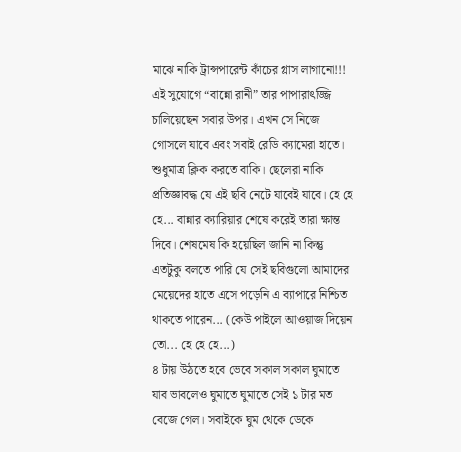মাঝে নাকি ট্রান্সপারেন্ট কাঁচের গ্লাস লাগানো!!! এই সুযোগে “বান্নো রানী” তার পাপারাৎজ্জি চালিয়েছেন সবার উপর। এখন সে নিজে গোসলে যাবে এবং সবাই রেডি ক্যামেরা হাতে। শুধুমাত্র ক্লিক করতে বাকি। ছেলেরা নাকি প্রতিজ্ঞাবদ্ধ যে এই ছবি নেটে যাবেই যাবে। হে হে হে... বান্নার ক্যারিয়ার শেষে করেই তারা ক্ষান্ত দিবে। শেষমেষ কি হয়েছিল জানি না কিন্তু এতটুকু বলতে পারি যে সেই ছবিগুলো আমাদের মেয়েদের হাতে এসে পড়েনি এ ব্যাপারে নিশ্চিত থাকতে পারেন... (কেউ পাইলে আওয়াজ দিয়েন তো... হে হে হে...)
৪ টায় উঠতে হবে ভেবে সকাল সকাল ঘুমাতে যাব ভাবলেও ঘুমাতে ঘুমাতে সেই ১ টার মত বেজে গেল। সবাইকে ঘুম থেকে ডেকে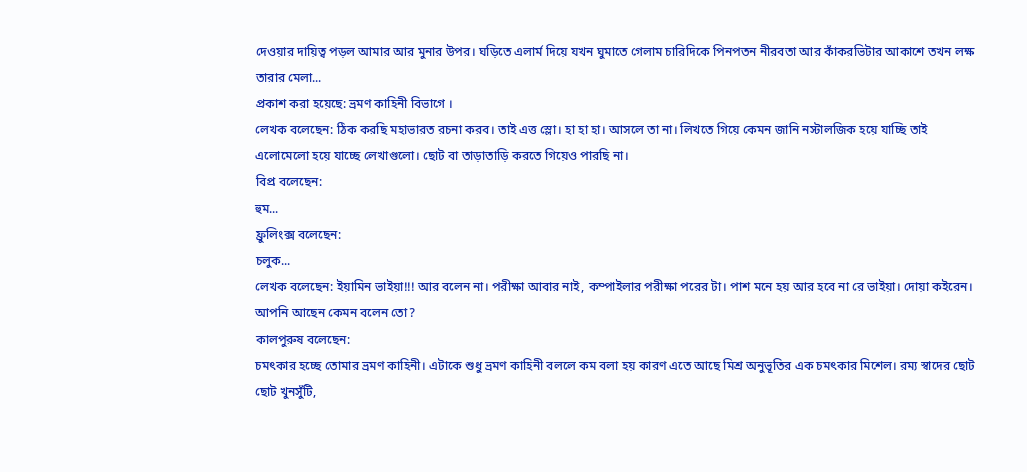দেওয়ার দায়িত্ব পড়ল আমার আর মুনার উপর। ঘড়িতে এলার্ম দিয়ে যখন ঘুমাতে গেলাম চারিদিকে পিনপতন নীরবতা আর কাঁকরভিটার আকাশে তখন লক্ষ তারার মেলা...
প্রকাশ করা হয়েছে: ভ্রমণ কাহিনী বিভাগে ।
লেখক বলেছেন: ঠিক করছি মহাভারত রচনা করব। তাই এত্ত স্লো। হা হা হা। আসলে তা না। লিখতে গিয়ে কেমন জানি নস্টালজিক হয়ে যাচ্ছি তাই এলোমেলো হয়ে যাচ্ছে লেখাগুলো। ছোট বা তাড়াতাড়ি করতে গিয়েও পারছি না।
বিপ্র বলেছেন:
হুম...
ফ্রুলিংক্স বলেছেন:
চলুক...
লেখক বলেছেন: ইয়ামিন ভাইয়া!!! আর বলেন না। পরীক্ষা আবার নাই, কম্পাইলার পরীক্ষা পরের টা। পাশ মনে হয় আর হবে না রে ভাইয়া। দোয়া কইরেন। আপনি আছেন কেমন বলেন তো?
কালপুরুষ বলেছেন:
চমৎকার হচ্ছে তোমার ভ্রমণ কাহিনী। এটাকে শুধু ভ্রমণ কাহিনী বললে কম বলা হয় কারণ এতে আছে মিশ্র অনুভূতির এক চমৎকার মিশেল। রম্য স্বাদের ছোট ছোট খুনসুঁটি,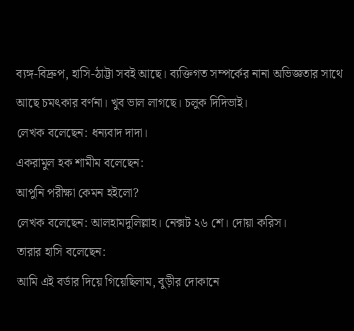ব্যঙ্গ-বিদ্রুপ, হাসি-ঠাট্টা সবই আছে। ব্যক্তিগত সম্পর্কের নানা অভিজ্ঞতার সাথে আছে চমৎকার বর্ণনা। খুব ভাল লাগছে। চলুক দিদিভাই।
লেখক বলেছেন: ধন্যবাদ দাদা।
একরামুল হক শামীম বলেছেন:
আপুনি পরীক্ষা কেমন হইলো?
লেখক বলেছেন: আলহামদুলিল্লাহ। নেক্সট ২৬ শে। দোয়া করিস।
তারার হাসি বলেছেন:
আমি এই বর্ডার দিয়ে গিয়েছিলাম, বুড়ীর দোকানে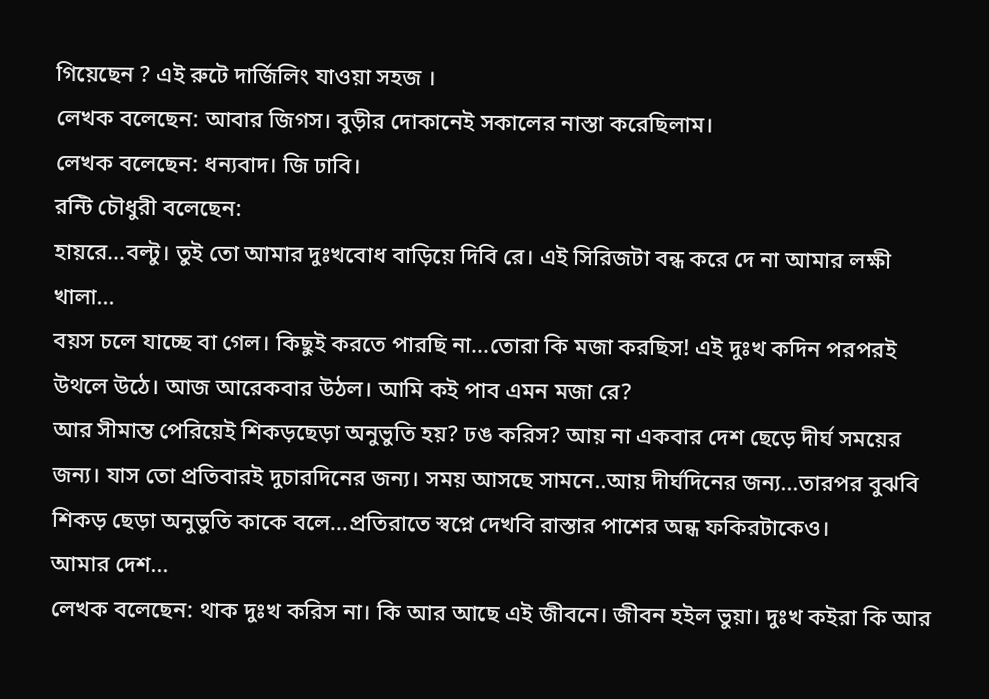গিয়েছেন ? এই রুটে দার্জিলিং যাওয়া সহজ ।
লেখক বলেছেন: আবার জিগস। বুড়ীর দোকানেই সকালের নাস্তা করেছিলাম।
লেখক বলেছেন: ধন্যবাদ। জি ঢাবি।
রন্টি চৌধুরী বলেছেন:
হায়রে...বল্টু। তুই তো আমার দুঃখবোধ বাড়িয়ে দিবি রে। এই সিরিজটা বন্ধ করে দে না আমার লক্ষী খালা...
বয়স চলে যাচ্ছে বা গেল। কিছুই করতে পারছি না...তোরা কি মজা করছিস! এই দুঃখ কদিন পরপরই উথলে উঠে। আজ আরেকবার উঠল। আমি কই পাব এমন মজা রে?
আর সীমান্ত পেরিয়েই শিকড়ছেড়া অনুভুতি হয়? ঢঙ করিস? আয় না একবার দেশ ছেড়ে দীর্ঘ সময়ের জন্য। যাস তো প্রতিবারই দুচারদিনের জন্য। সময় আসছে সামনে..আয় দীর্ঘদিনের জন্য...তারপর বুঝবি শিকড় ছেড়া অনুভুতি কাকে বলে...প্রতিরাতে স্বপ্নে দেখবি রাস্তার পাশের অন্ধ ফকিরটাকেও।
আমার দেশ...
লেখক বলেছেন: থাক দুঃখ করিস না। কি আর আছে এই জীবনে। জীবন হইল ভুয়া। দুঃখ কইরা কি আর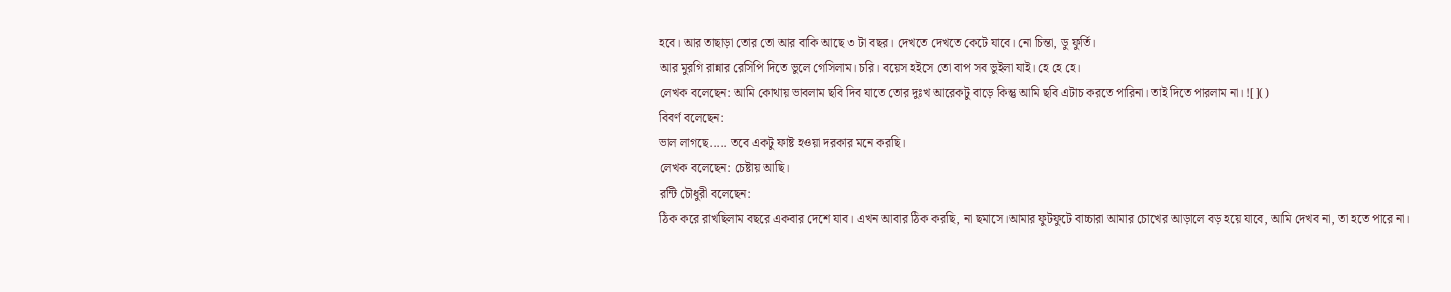হবে। আর তাছাড়া তোর তো আর বাকি আছে ৩ টা বছর। দেখতে দেখতে কেটে যাবে। নো চিন্তা, ডু ফুর্তি।
আর মুরগি রান্নার রেসিপি দিতে ভুলে গেসিলাম। চরি। বয়েস হইসে তো বাপ সব ভুইলা যাই। হে হে হে।
লেখক বলেছেন: আমি কোথায় ভাবলাম ছবি দিব যাতে তোর দুঃখ আরেকটু বাড়ে কিন্তু আমি ছবি এটাচ করতে পারিনা। তাই দিতে পারলাম না। ![]()
বিবর্ণ বলেছেন:
ভাল লাগছে..... তবে একটু ফাষ্ট হওয়া দরকার মনে করছি।
লেখক বলেছেন: চেষ্টায় আছি।
রন্টি চৌধুরী বলেছেন:
ঠিক করে রাখছিলাম বছরে একবার দেশে যাব। এখন আবার ঠিক করছি, না ছমাসে।আমার ফুটফুটে বাচ্চারা আমার চোখের আড়ালে বড় হয়ে যাবে, আমি দেখব না, তা হতে পারে না।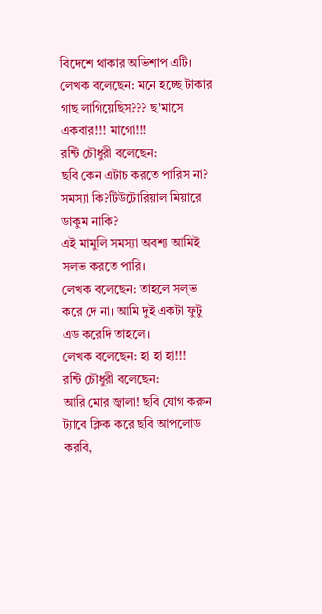বিদেশে থাকার অভিশাপ এটি।
লেখক বলেছেন: মনে হচ্ছে টাকার গাছ লাগিয়েছিস??? ছ'মাসে একবার!!! মাগো!!!
রন্টি চৌধুরী বলেছেন:
ছবি কেন এটাচ করতে পারিস না? সমস্যা কি?টিউটোরিয়াল মিয়ারে ডাকুম নাকি?
এই মামুলি সমস্যা অবশ্য আমিই সলভ করতে পারি।
লেখক বলেছেন: তাহলে সল্ভ করে দে না। আমি দুই একটা ফুটু এড করেদি তাহলে।
লেখক বলেছেন: হা হা হা!!!
রন্টি চৌধুরী বলেছেন:
আরি মোর জ্বালা! ছবি যোগ করুন ট্যাবে ক্লিক করে ছবি আপলোড করবি,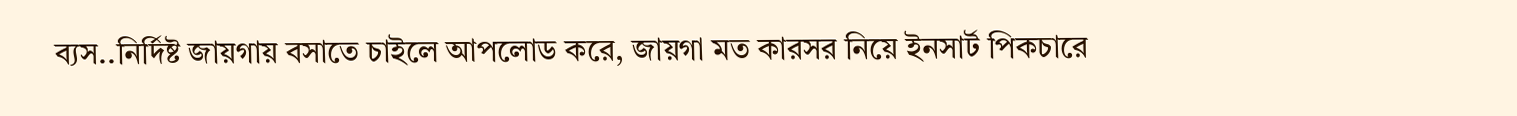ব্যস..নির্দিষ্ট জায়গায় বসাতে চাইলে আপলোড করে, জায়গা মত কারসর নিয়ে ইনসার্ট পিকচারে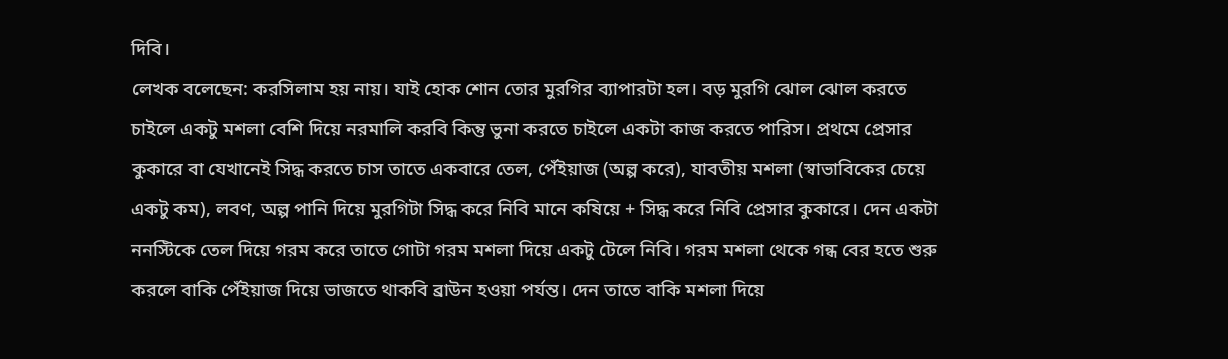দিবি।
লেখক বলেছেন: করসিলাম হয় নায়। যাই হোক শোন তোর মুরগির ব্যাপারটা হল। বড় মুরগি ঝোল ঝোল করতে চাইলে একটু মশলা বেশি দিয়ে নরমালি করবি কিন্তু ভুনা করতে চাইলে একটা কাজ করতে পারিস। প্রথমে প্রেসার কুকারে বা যেখানেই সিদ্ধ করতে চাস তাতে একবারে তেল, পেঁইয়াজ (অল্প করে), যাবতীয় মশলা (স্বাভাবিকের চেয়ে একটু কম), লবণ, অল্প পানি দিয়ে মুরগিটা সিদ্ধ করে নিবি মানে কষিয়ে + সিদ্ধ করে নিবি প্রেসার কুকারে। দেন একটা ননস্টিকে তেল দিয়ে গরম করে তাতে গোটা গরম মশলা দিয়ে একটু টেলে নিবি। গরম মশলা থেকে গন্ধ বের হতে শুরু করলে বাকি পেঁইয়াজ দিয়ে ভাজতে থাকবি ব্রাউন হওয়া পর্যন্ত। দেন তাতে বাকি মশলা দিয়ে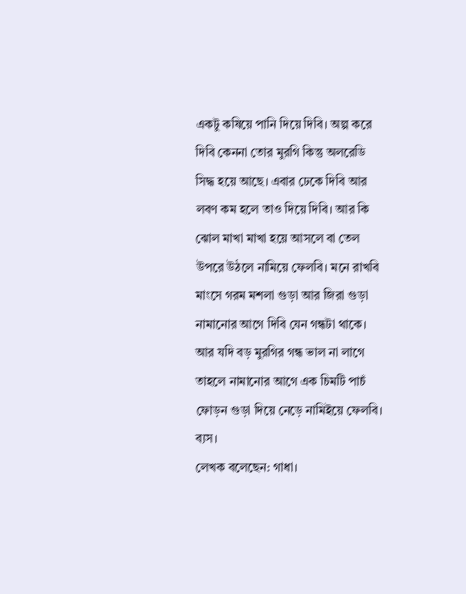একটু কষিয়ে পানি দিয়ে দিবি। অল্প করে দিবি কেননা তোর মুরগি কিন্তু অলরেডি সিদ্ধ হয়ে আছে। এবার ঢেকে দিবি আর লবণ কম হলে তাও দিয়ে দিবি। আর কি ঝোল মাখা মাখা হয়ে আসলে বা তেল উপরে উঠলে নামিয়ে ফেলবি। মনে রাখবি মাংসে গরম মশলা গুড়া আর জিরা গুড়া নামানোর আগে দিবি যেন গন্ধটা থাকে। আর যদি বড় মুরগির গন্ধ ভাল না লাগে তাহলে নামানোর আগে এক চিমটি পাচঁ ফোড়ন গুড়া দিয়ে নেড়ে নামিইয়ে ফেলবি। ব্যস।
লেখক বলেছেন: গাধা।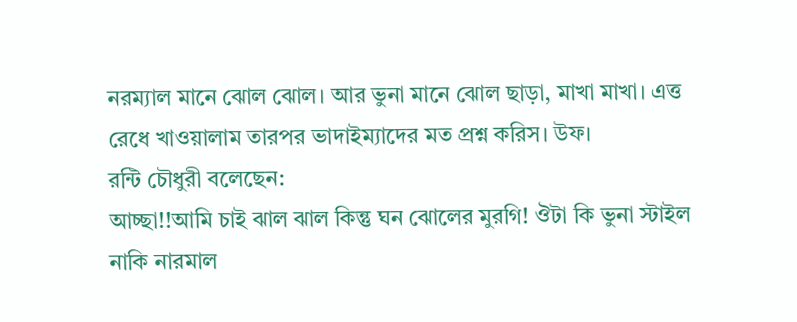নরম্যাল মানে ঝোল ঝোল। আর ভুনা মানে ঝোল ছাড়া, মাখা মাখা। এত্ত রেধে খাওয়ালাম তারপর ভাদাইম্যাদের মত প্রশ্ন করিস। উফ।
রন্টি চৌধুরী বলেছেন:
আচ্ছা!!আমি চাই ঝাল ঝাল কিন্তু ঘন ঝোলের মুরগি! ঔটা কি ভুনা স্টাইল নাকি নারমাল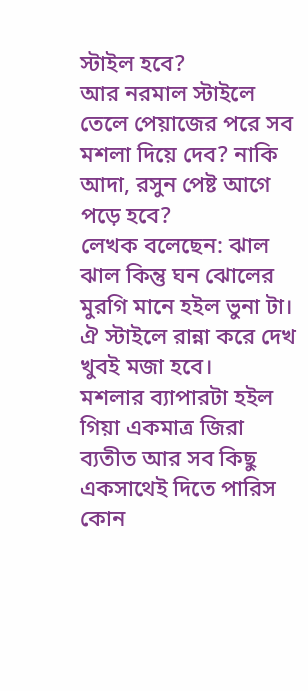স্টাইল হবে?
আর নরমাল স্টাইলে তেলে পেয়াজের পরে সব মশলা দিয়ে দেব? নাকি আদা, রসুন পেষ্ট আগে পড়ে হবে?
লেখক বলেছেন: ঝাল ঝাল কিন্তু ঘন ঝোলের মুরগি মানে হইল ভুনা টা। ঐ স্টাইলে রান্না করে দেখ খুবই মজা হবে।
মশলার ব্যাপারটা হইল গিয়া একমাত্র জিরা ব্যতীত আর সব কিছু একসাথেই দিতে পারিস কোন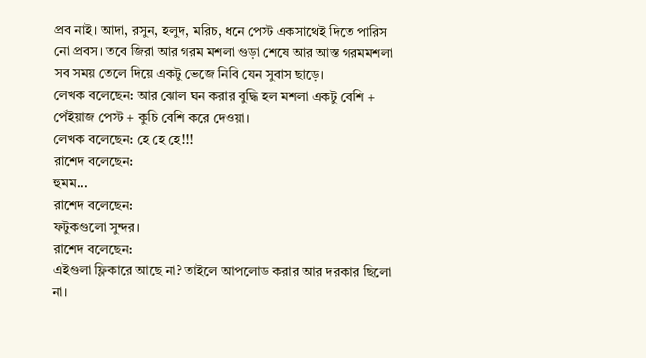প্রব নাই। আদা, রসুন, হলুদ, মরিচ, ধনে পেস্ট একসাথেই দিতে পারিস নো প্রবস। তবে জিরা আর গরম মশলা গুড়া শেষে আর আস্ত গরমমশলা সব সময় তেলে দিয়ে একটু ভেজে নিবি যেন সুবাস ছাড়ে।
লেখক বলেছেন: আর ঝোল ঘন করার বুদ্ধি হল মশলা একটু বেশি + পেঁইয়াজ পেস্ট + কুচি বেশি করে দেওয়া।
লেখক বলেছেন: হে হে হে!!!
রাশেদ বলেছেন:
হুমম...
রাশেদ বলেছেন:
ফটুকগুলো সুন্দর।
রাশেদ বলেছেন:
এইগুলা ফ্লিকারে আছে না? তাইলে আপলোড করার আর দরকার ছিলো না।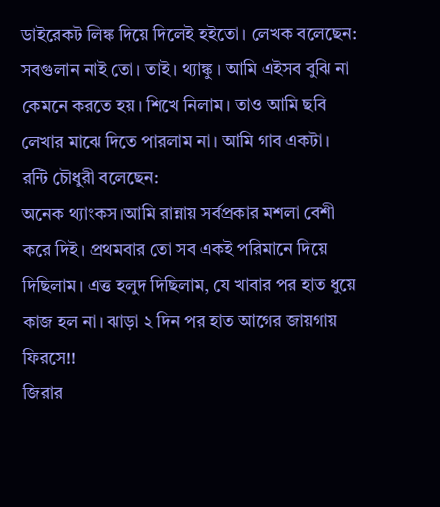ডাইরেকট লিঙ্ক দিয়ে দিলেই হইতো। লেখক বলেছেন: সবগুলান নাই তো। তাই। থ্যাঙ্কু । আমি এইসব বুঝি না কেমনে করতে হয়। শিখে নিলাম। তাও আমি ছবি লেখার মাঝে দিতে পারলাম না। আমি গাব একটা।
রন্টি চৌধুরী বলেছেন:
অনেক থ্যাংকস।আমি রান্নায় সর্বপ্রকার মশলা বেশী করে দিই। প্রথমবার তো সব একই পরিমানে দিয়ে দিছিলাম। এত্ত হলুদ দিছিলাম, যে খাবার পর হাত ধুয়ে কাজ হল না। ঝাড়া ২ দিন পর হাত আগের জায়গায় ফিরসে!!
জিরার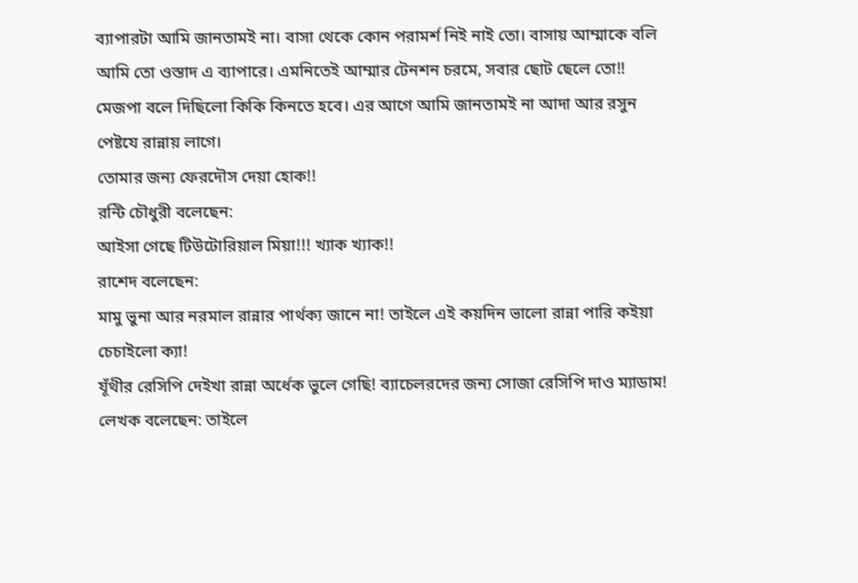ব্যাপারটা আমি জানতামই না। বাসা থেকে কোন পরামর্শ নিই নাই তো। বাসায় আম্মাকে বলি আমি তো ওস্তাদ এ ব্যাপারে। এমনিতেই আম্মার টেনশন চরমে, সবার ছোট ছেলে তো!!
মেজপা বলে দিছিলো কিকি কিনতে হবে। এর আগে আমি জানতামই না আদা আর রসুন পেষ্টযে রান্নায় লাগে।
তোমার জন্য ফেরদৌস দেয়া হোক!!
রন্টি চৌধুরী বলেছেন:
আইসা গেছে টিউটোরিয়াল মিয়া!!! খ্যাক খ্যাক!!
রাশেদ বলেছেন:
মামু ভুনা আর নরমাল রান্নার পার্থক্য জানে না! তাইলে এই কয়দিন ভালো রান্না পারি কইয়া চেচাইলো ক্যা!
যূঁথীর রেসিপি দেইখা রান্না অর্ধেক ভুলে গেছি! ব্যাচেলরদের জন্য সোজা রেসিপি দাও ম্যাডাম!
লেখক বলেছেন: তাইলে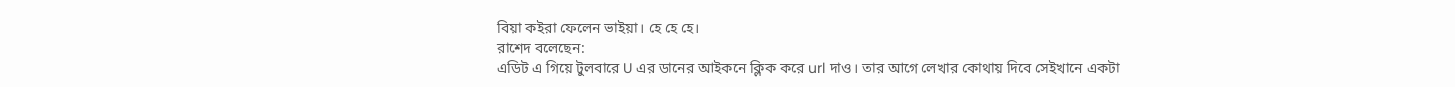বিয়া কইরা ফেলেন ভাইয়া। হে হে হে।
রাশেদ বলেছেন:
এডিট এ গিয়ে টুলবারে U এর ডানের আইকনে ক্লিক করে url দাও। তার আগে লেখার কোথায় দিবে সেইখানে একটা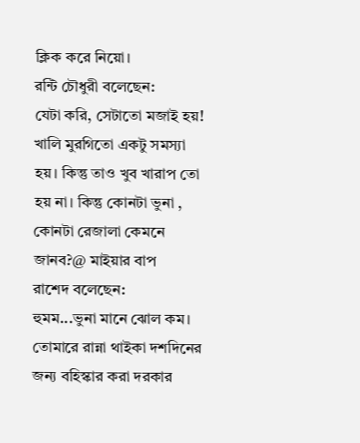ক্লিক করে নিয়ো।
রন্টি চৌধুরী বলেছেন:
যেটা করি, সেটাতো মজাই হয়! খালি মুরগিতো একটু সমস্যা হয়। কিন্তু তাও খুব খারাপ তো হয় না। কিন্তু কোনটা ভুনা , কোনটা রেজালা কেমনে জানব?@ মাইয়ার বাপ
রাশেদ বলেছেন:
হুমম...ভুনা মানে ঝোল কম। তোমারে রান্না থাইকা দশদিনের জন্য বহিস্কার করা দরকার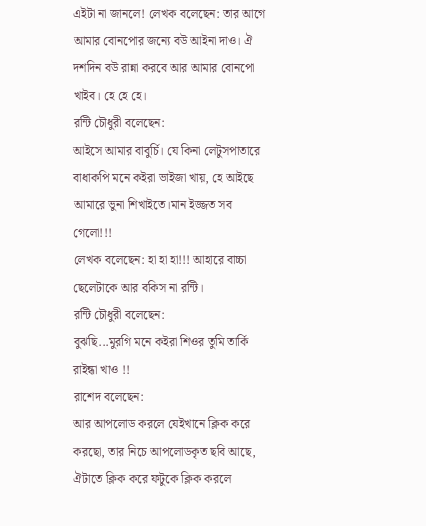এইটা না জানলে! লেখক বলেছেন: তার আগে আমার বোনপোর জন্যে বউ আইনা দাও। ঐ দশদিন বউ রান্না করবে আর আমার বোনপো খাইব। হে হে হে।
রন্টি চৌধুরী বলেছেন:
আইসে আমার বাবুর্চি। যে কিনা লেটুসপাতারে বাধাকপি মনে কইরা ভাইজা খায়, হে আইছে আমারে ভুনা শিখাইতে।মান ইজ্জত সব গেলো!!!
লেখক বলেছেন: হা হা হা!!! আহারে বাচ্চা ছেলেটাকে আর বকিস না রন্টি।
রন্টি চৌধুরী বলেছেন:
বুঝছি...মুরগি মনে কইরা শিওর তুমি তার্কি রাইন্ধা খাও !!
রাশেদ বলেছেন:
আর আপলোড করলে যেইখানে ক্লিক করে করছো, তার নিচে আপলোডকৃত ছবি আছে, ঐটাতে ক্লিক করে ফটুকে ক্লিক করলে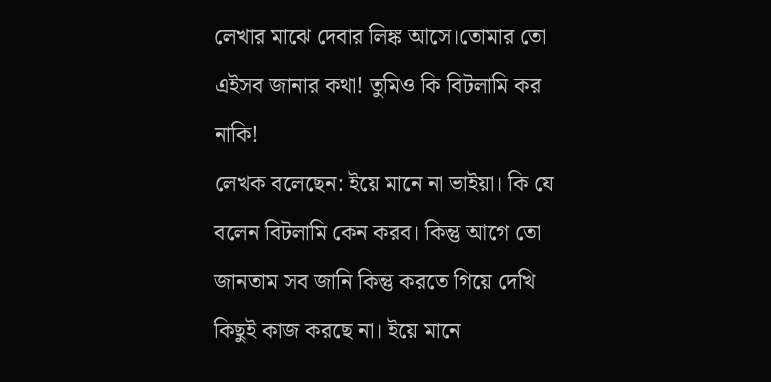লেখার মাঝে দেবার লিঙ্ক আসে।তোমার তো এইসব জানার কথা! তুমিও কি বিটলামি কর নাকি!
লেখক বলেছেন: ইয়ে মানে না ভাইয়া। কি যে বলেন বিটলামি কেন করব। কিন্তু আগে তো জানতাম সব জানি কিন্তু করতে গিয়ে দেখি কিছুই কাজ করছে না। ইয়ে মানে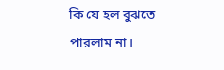কি যে হল বুঝতে পারলাম না।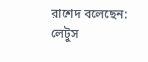রাশেদ বলেছেন:
লেটুস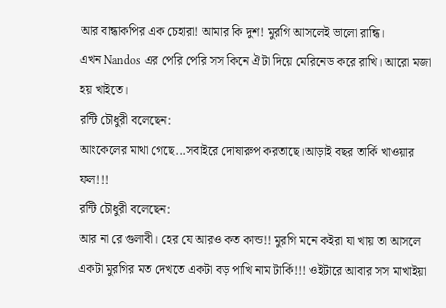আর বান্ধাকপির এক চেহারা! আমার কি দুশ! মুরগি আসলেই ভালো রান্ধি।
এখন Nandos এর পেরি পেরি সস কিনে ঐটা দিয়ে মেরিনেড করে রাখি। আরো মজা হয় খাইতে।
রন্টি চৌধুরী বলেছেন:
আংকেলের মাথা গেছে...সবাইরে দোষারুপ করতাছে।আড়াই বছর তার্কি খাওয়ার ফল!!!
রন্টি চৌধুরী বলেছেন:
আর না রে গুলাবী। হের যে আরও কত কান্ড!! মুরগি মনে কইরা যা খায় তা আসলে একটা মুরগির মত দেখতে একটা বড় পাখি নাম টার্কি!!! ওইটারে আবার সস মাখাইয়া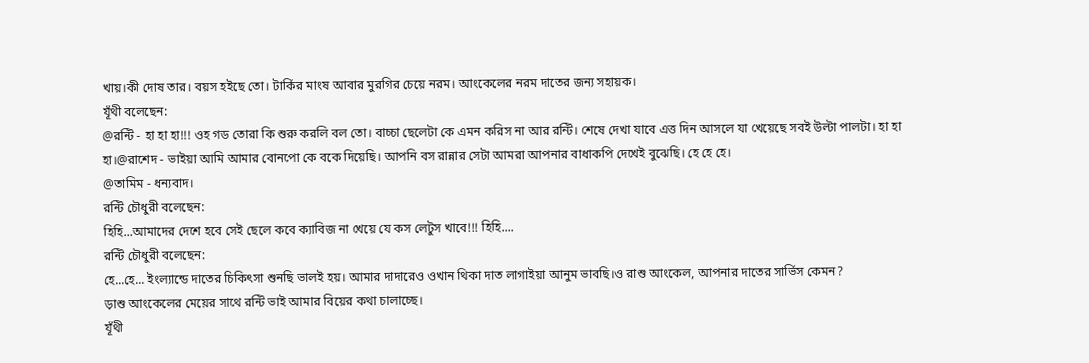খায়।কী দোষ তার। বয়স হইছে তো। টার্কির মাংষ আবার মুরগির চেয়ে নরম। আংকেলের নরম দাতের জন্য সহায়ক।
যূঁথী বলেছেন:
@রন্টি - হা হা হা!!! ওহ গড তোরা কি শুরু করলি বল তো। বাচ্চা ছেলেটা কে এমন করিস না আর রন্টি। শেষে দেখা যাবে এত্ত দিন আসলে যা খেয়েছে সবই উল্টা পালটা। হা হা হা।@রাশেদ - ভাইয়া আমি আমার বোনপো কে বকে দিয়েছি। আপনি বস রান্নার সেটা আমরা আপনার বাধাকপি দেখেই বুঝেছি। হে হে হে।
@তামিম - ধন্যবাদ।
রন্টি চৌধুরী বলেছেন:
হিহি...আমাদের দেশে হবে সেই ছেলে কবে ক্যাবিজ না খেয়ে যে কস লেটুস খাবে!!! হিহি....
রন্টি চৌধুরী বলেছেন:
হে...হে... ইংল্যান্ডে দাতের চিকিৎসা শুনছি ভালই হয়। আমার দাদারেও ওখান থিকা দাত লাগাইয়া আনুম ভাবছি।ও রাশু আংকেল, আপনার দাতের সার্ভিস কেমন?
ড়াশু আংকেলের মেয়ের সাথে রন্টি ভাই আমার বিয়ের কথা চালাচ্ছে।
যূঁথী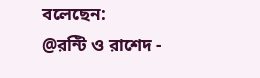বলেছেন:
@রন্টি ও রাশেদ -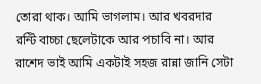তোরা থাক। আমি ভাগলাম। আর খবরদার রন্টি বাচ্চা ছেলেটাকে আর পচাবি না। আর রাশেদ ভাই আমি একটাই সহজ রান্না জানি সেটা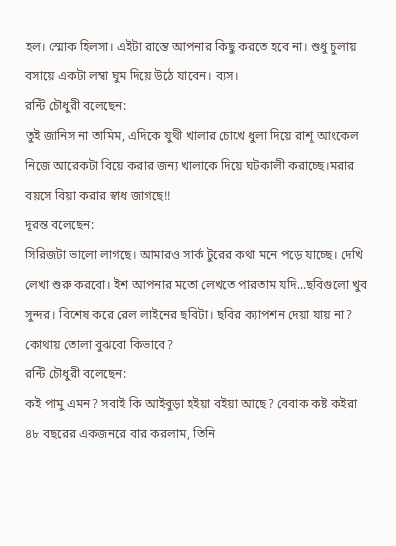হল। স্মোক হিলসা। এইটা রান্তে আপনার কিছু করতে হবে না। শুধু চুলায় বসায়ে একটা লম্বা ঘুম দিয়ে উঠে যাবেন। ব্যস।
রন্টি চৌধুরী বলেছেন:
তুই জানিস না তামিম, এদিকে যুথী খালার চোখে ধুলা দিয়ে রাশূ আংকেল নিজে আরেকটা বিয়ে করার জন্য খালাকে দিয়ে ঘটকালী করাচ্ছে।মরার বয়সে বিয়া করার স্বাধ জাগছে!!
দূরন্ত বলেছেন:
সিরিজটা ভালো লাগছে। আমারও সার্ক টুরের কথা মনে পড়ে যাচ্ছে। দেখি লেখা শুরু করবো। ইশ আপনার মতো লেখতে পারতাম যদি...ছবিগুলো খুব সুন্দর। বিশেষ করে রেল লাইনের ছবিটা। ছবির ক্যাপশন দেয়া যায় না? কোথায় তোলা বুঝবো কিভাবে?
রন্টি চৌধুরী বলেছেন:
কই পামু এমন? সবাই কি আইবুড়া হইয়া বইয়া আছে? বেবাক কষ্ট কইরা ৪৮ বছরের একজনরে বার করলাম, তিনি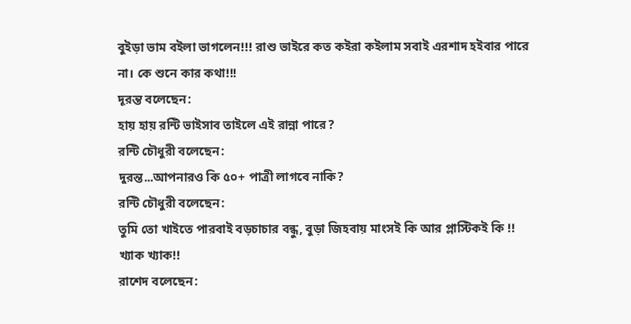বুইড়া ভাম বইলা ভাগলেন!!! রাশু ভাইরে কত কইরা কইলাম সবাই এরশাদ হইবার পারে না। কে শুনে কার কথা!!!
দূরন্ত বলেছেন:
হায় হায় রন্টি ভাইসাব তাইলে এই রান্না পারে?
রন্টি চৌধুরী বলেছেন:
দুরন্ত...আপনারও কি ৫০+ পাত্রী লাগবে নাকি?
রন্টি চৌধুরী বলেছেন:
তুমি তো খাইতে পারবাই বড়চাচার বন্ধু, বুড়া জিহবায় মাংসই কি আর প্লাস্টিকই কি !! খ্যাক খ্যাক!!
রাশেদ বলেছেন: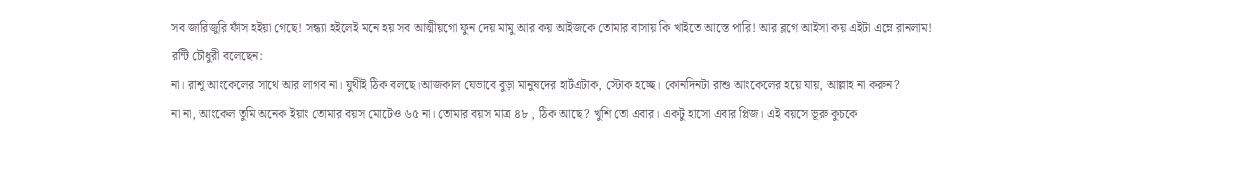সব জারিজুরি ফাঁস হইয়া গেছে! সন্ধ্যা হইলেই মনে হয় সব আত্মীয়গো ফুন দেয় মামু আর কয় আইজকে তোমার বাসায় কি খাইতে আস্তে পারি! আর ব্লগে আইসা কয় এইটা এম্নে রানলাম!
রন্টি চৌধুরী বলেছেন:
না। রাশূ আংকেলের সাথে আর লাগব না। যুথীই ঠিক বলছে।আজকাল যেভাবে বুড়া মানুষদের হার্টএটাক, স্টোক হচ্ছে। কোনদিনটা রাশু আংকেলের হয়ে যায়, আল্লাহ না করুন?
না না, আংকেল তুমি অনেক ইয়াং তোমার বয়স মোটেও ৬৫ না। তোমার বয়স মাত্র ৪৮ , ঠিক আছে? খুশি তো এবার। একটু হাসো এবার প্লিজ। এই বয়সে ভূরু কুচকে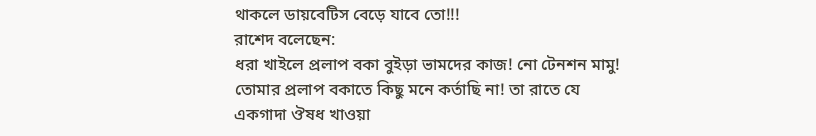থাকলে ডায়বেটিস বেড়ে যাবে তো!!!
রাশেদ বলেছেন:
ধরা খাইলে প্রলাপ বকা বুইড়া ভামদের কাজ! নো টেনশন মামু! তোমার প্রলাপ বকাতে কিছু মনে কর্তাছি না! তা রাতে যে একগাদা ঔষধ খাওয়া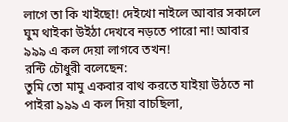লাগে তা কি খাইছো! দেইখো নাইলে আবার সকালে ঘুম থাইকা উইঠা দেখবে নড়তে পারো না! আবার ৯৯৯ এ কল দেয়া লাগবে তখন!
রন্টি চৌধুরী বলেছেন:
তুমি তো মামু একবার বাথ করতে যাইয়া উঠতে না পাইরা ৯৯৯ এ কল দিয়া বাচছিলা,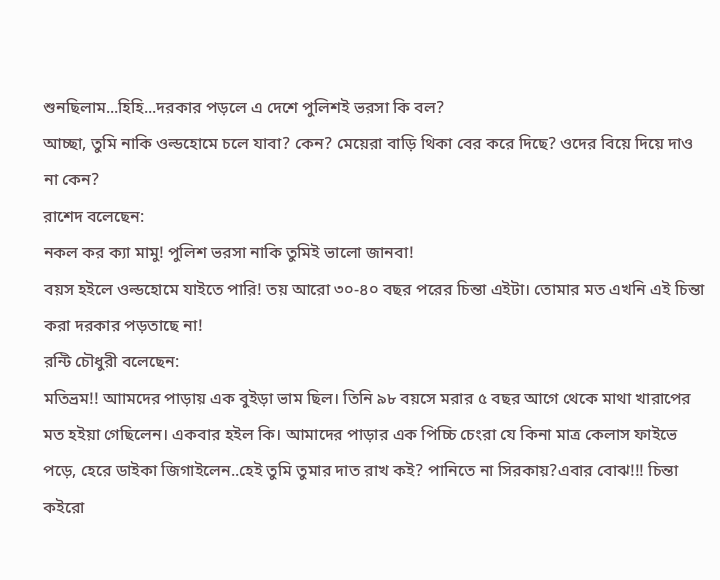শুনছিলাম...হিহি...দরকার পড়লে এ দেশে পুলিশই ভরসা কি বল?
আচ্ছা, তুমি নাকি ওল্ডহোমে চলে যাবা? কেন? মেয়েরা বাড়ি থিকা বের করে দিছে? ওদের বিয়ে দিয়ে দাও না কেন?
রাশেদ বলেছেন:
নকল কর ক্যা মামু! পুলিশ ভরসা নাকি তুমিই ভালো জানবা!
বয়স হইলে ওল্ডহোমে যাইতে পারি! তয় আরো ৩০-৪০ বছর পরের চিন্তা এইটা। তোমার মত এখনি এই চিন্তা করা দরকার পড়তাছে না!
রন্টি চৌধুরী বলেছেন:
মতিভ্রম!! আামদের পাড়ায় এক বুইড়া ভাম ছিল। তিনি ৯৮ বয়সে মরার ৫ বছর আগে থেকে মাথা খারাপের মত হইয়া গেছিলেন। একবার হইল কি। আমাদের পাড়ার এক পিচ্চি চেংরা যে কিনা মাত্র কেলাস ফাইভে পড়ে, হেরে ডাইকা জিগাইলেন..হেই তুমি তুমার দাত রাখ কই? পানিতে না সিরকায়?এবার বোঝ!!! চিন্তা কইরো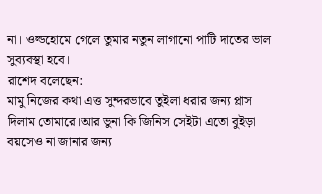না। ওল্ডহোমে গেলে তুমার নতুন লাগানো পাটি দাতের ভাল সুব্যবস্থা হবে।
রাশেদ বলেছেন:
মামু নিজের কথা এত্ত সুন্দরভাবে তুইলা ধরার জন্য প্লাস দিলাম তোমারে।আর ভুনা কি জিনিস সেইটা এতো বুইড়া বয়সেও না জানার জন্য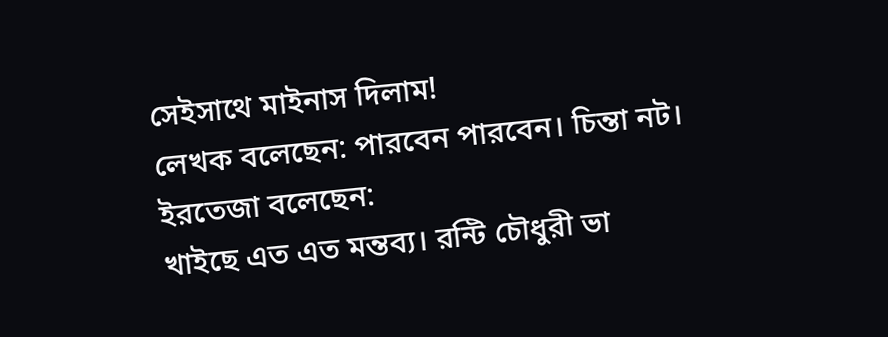সেইসাথে মাইনাস দিলাম!
লেখক বলেছেন: পারবেন পারবেন। চিন্তা নট।
ইরতেজা বলেছেন:
খাইছে এত এত মন্তব্য। রন্টি চৌধুরী ভা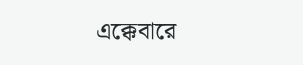এক্কেবারে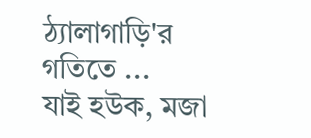ঠ্যালাগাড়ি'র গতিতে ...
যাই হউক, মজা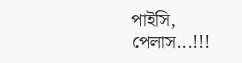পাইসি, পেলাস...!!!